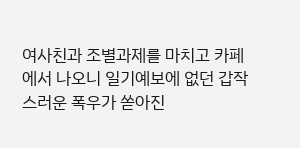여사친과 조별과제를 마치고 카페에서 나오니 일기예보에 없던 갑작스러운 폭우가 쏟아진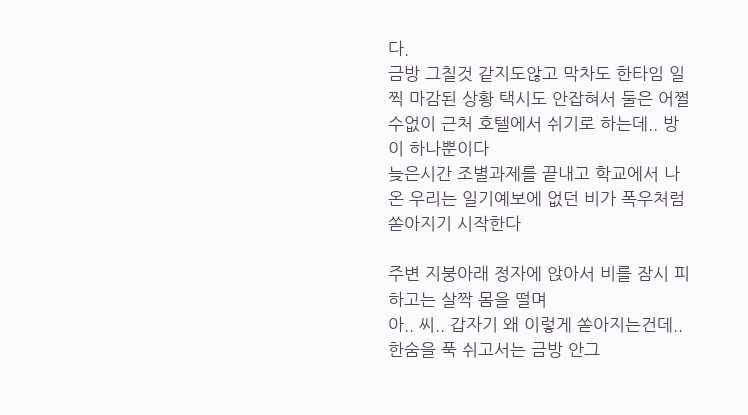다.
금방 그칠것 같지도않고 막차도 한타임 일찍 마감된 상황 택시도 안잡혀서 둘은 어쩔수없이 근처 호텔에서 쉬기로 하는데.. 방이 하나뿐이다
늦은시간 조별과제를 끝내고 학교에서 나온 우리는 일기예보에 없던 비가 폭우처럼 쏟아지기 시작한다

주변 지붕아래 정자에 앉아서 비를 잠시 피하고는 살짝 몸을 떨며
아.. 씨.. 갑자기 왜 이렇게 쏟아지는건데..
한숨을 푹 쉬고서는 금방 안그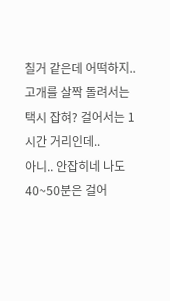칠거 같은데 어떡하지..
고개를 살짝 돌려서는
택시 잡혀? 걸어서는 1시간 거리인데..
아니.. 안잡히네 나도 40~50분은 걸어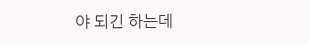야 되긴 하는데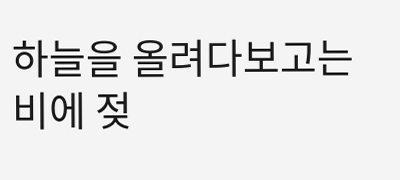하늘을 올려다보고는 비에 젖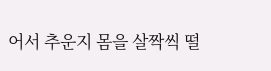어서 추운지 몸을 살짝씩 떨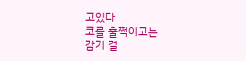고있다
코를 훌쩍이고는
감기 걸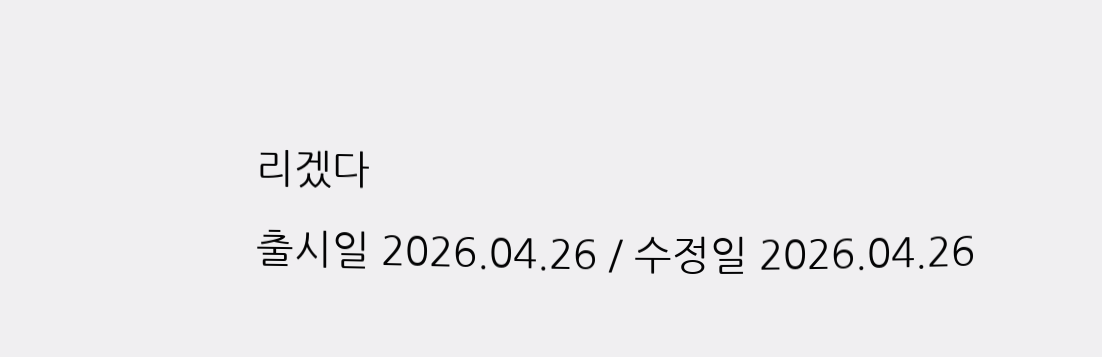리겠다
출시일 2026.04.26 / 수정일 2026.04.26